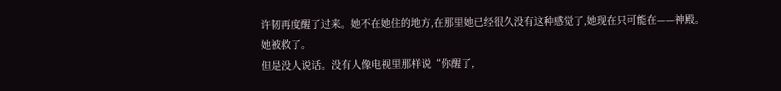许韧再度醒了过来。她不在她住的地方,在那里她已经很久没有这种感觉了,她现在只可能在——神殿。
她被救了。
但是没人说话。没有人像电视里那样说“你醒了,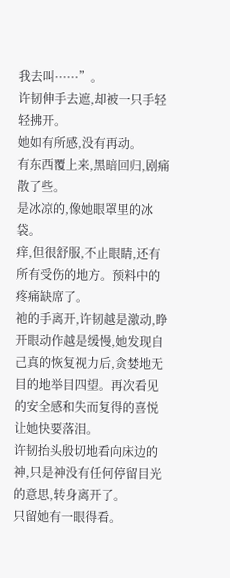我去叫······”。
许韧伸手去遮,却被一只手轻轻拂开。
她如有所感,没有再动。
有东西覆上来,黑暗回归,剧痛散了些。
是冰凉的,像她眼罩里的冰袋。
痒,但很舒服,不止眼睛,还有所有受伤的地方。预料中的疼痛缺席了。
祂的手离开,许韧越是激动,睁开眼动作越是缓慢,她发现自己真的恢复视力后,贪婪地无目的地举目四望。再次看见的安全感和失而复得的喜悦让她快要落泪。
许韧抬头殷切地看向床边的神,只是神没有任何停留目光的意思,转身离开了。
只留她有一眼得看。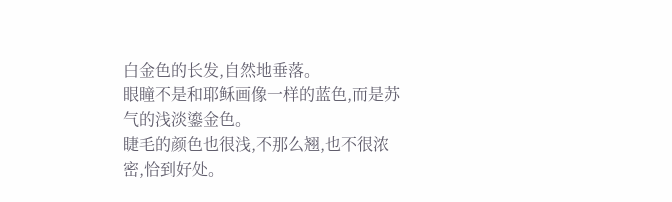白金色的长发,自然地垂落。
眼瞳不是和耶稣画像一样的蓝色,而是苏气的浅淡鎏金色。
睫毛的颜色也很浅,不那么翘,也不很浓密,恰到好处。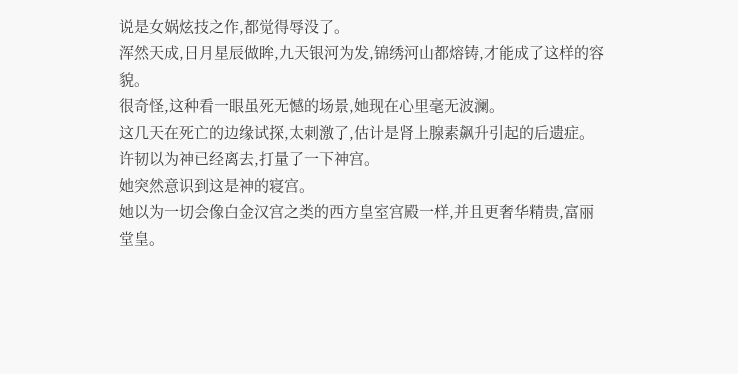说是女娲炫技之作,都觉得辱没了。
浑然天成,日月星辰做眸,九天银河为发,锦绣河山都熔铸,才能成了这样的容貌。
很奇怪,这种看一眼虽死无憾的场景,她现在心里毫无波澜。
这几天在死亡的边缘试探,太刺激了,估计是肾上腺素飙升引起的后遗症。
许韧以为神已经离去,打量了一下神宫。
她突然意识到这是神的寝宫。
她以为一切会像白金汉宫之类的西方皇室宫殿一样,并且更奢华精贵,富丽堂皇。